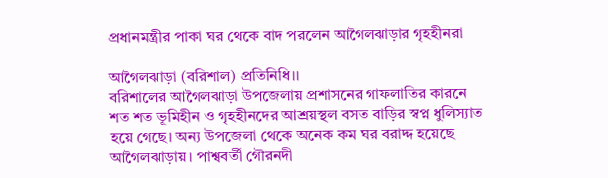প্রধানমন্ত্রীর পাকা ঘর থেকে বাদ পরলেন আগৈলঝাড়ার গৃহহীনরা

আগৈলঝাড়া (বরিশাল) প্রতিনিধি।।
বরিশালের আগৈলঝাড়া উপজেলায় প্রশাসনের গাফলাতির কারনে শত শত ভূমিহীন ও গৃহহীনদের আশ্রয়স্থল বসত বাড়ির স্বপ্ন ধুলিস্যাত হয়ে গেছে। অন্য উপজেলা থেকে অনেক কম ঘর বরাদ্দ হয়েছে আগৈলঝাড়ায়। পাশ্ববর্তী গৌরনদী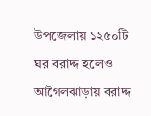উপজেলায় ১২৫০টি ঘর বরাদ্দ হলেও আগৈলঝাড়ায় বরাদ্দ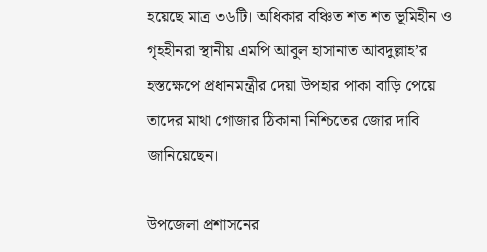হয়েছে মাত্র ৩৬টি। অধিকার বঞ্চিত শত শত ভূমিহীন ও গৃহহীনরা স্থানীয় এমপি আবুল হাসানাত আবদুল্লাহ’র হস্তক্ষেপে প্রধানমন্ত্রীর দেয়া উপহার পাকা বাড়ি পেয়ে তাদের মাথা গোজার ঠিকানা নিশ্চিতের জোর দাবি জানিয়েছেন।

উপজেলা প্রশাসনের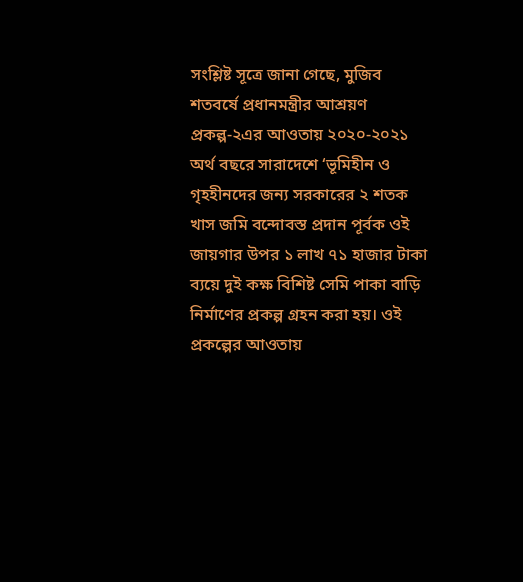সংশ্লিষ্ট সূত্রে জানা গেছে, মুজিব শতবর্ষে প্রধানমন্ত্রীর আশ্রয়ণ প্রকল্প-২এর আওতায় ২০২০-২০২১ অর্থ বছরে সারাদেশে ‘ভূমিহীন ও গৃহহীনদের জন্য সরকারের ২ শতক খাস জমি বন্দোবস্ত প্রদান পূর্বক ওই জায়গার উপর ১ লাখ ৭১ হাজার টাকা ব্যয়ে দুই কক্ষ বিশিষ্ট সেমি পাকা বাড়ি নির্মাণের প্রকল্প গ্রহন করা হয়। ওই প্রকল্পের আওতায়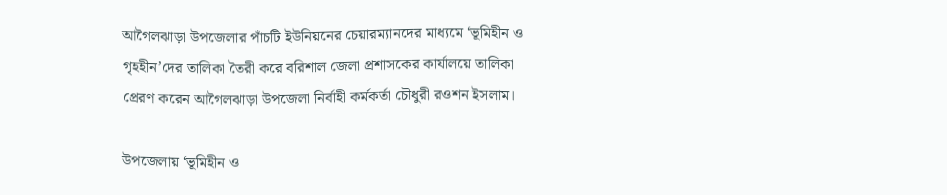আগৈলঝাড়া উপজেলার পাঁচটি ইউনিয়নের চেয়ারম্যানদের মাধ্যমে ‘ভূমিহীন ও গৃহহীন’দের তালিকা তৈরী করে বরিশাল জেলা প্রশাসকের কার্যালয়ে তালিকা প্রেরণ করেন আগৈলঝাড়া উপজেলা নির্বাহী কর্মকর্তা চৌধুরী রওশন ইসলাম।

উপজেলায় ‘ভূমিহীন ও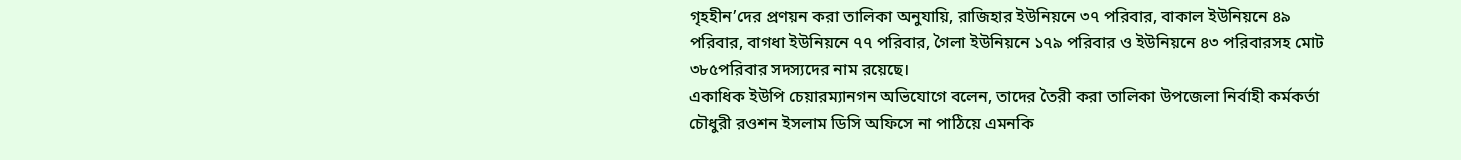গৃহহীন’দের প্রণয়ন করা তালিকা অনুযায়ি, রাজিহার ইউনিয়নে ৩৭ পরিবার, বাকাল ইউনিয়নে ৪৯ পরিবার, বাগধা ইউনিয়নে ৭৭ পরিবার, গৈলা ইউনিয়নে ১৭৯ পরিবার ও ইউনিয়নে ৪৩ পরিবারসহ মোট ৩৮৫পরিবার সদস্যদের নাম রয়েছে।
একাধিক ইউপি চেয়ারম্যানগন অভিযোগে বলেন, তাদের তৈরী করা তালিকা উপজেলা নির্বাহী কর্মকর্তা চৌধুরী রওশন ইসলাম ডিসি অফিসে না পাঠিয়ে এমনকি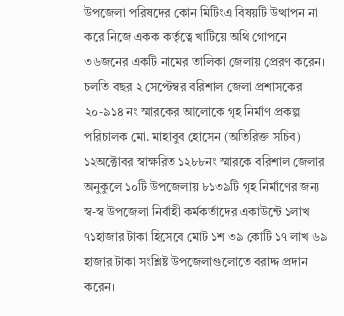উপজেলা পরিষদের কোন মিটিংএ বিষয়টি উত্থাপন না করে নিজে একক কর্তৃত্বে খাটিয়ে অথি গোপনে ৩৬জনের একটি নামের তালিকা জেলায় প্রেরণ করেন। চলতি বছর ২ সেপ্টেম্বর বরিশাল জেলা প্রশাসকের ২০-৯১৪ নং স্মারকের আলোকে গৃহ নির্মাণ প্রকল্প পরিচালক মো. মাহাবুব হোসেন (অতিরিক্ত সচিব) ১২অক্টোবর স্বাক্ষরিত ১২৮৮নং স্মারকে বরিশাল জেলার অনুকুলে ১০টি উপজেলায় ৮১৩৯টি গৃহ নির্মাণের জন্য স্ব-স্ব উপজেলা নির্বাহী কর্মকর্তাদের একাউন্টে ১লাখ ৭১হাজার টাকা হিসেবে মোট ১শ ৩৯ কোটি ১৭ লাখ ৬৯ হাজার টাকা সংশ্লিষ্ট উপজেলাগুলোতে বরাদ্দ প্রদান করেন।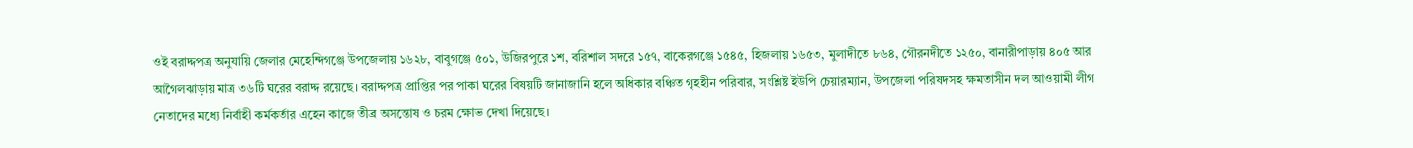ওই বরাদ্দপত্র অনুযায়ি জেলার মেহেন্দিগঞ্জে উপজেলায় ১৬২৮, বাবুগঞ্জে ৫০১, উজিরপুরে ১শ, বরিশাল সদরে ১৫৭, বাকেরগঞ্জে ১৫৪৫, হিজলায় ১৬৫৩, মুলাদীতে ৮৬৪, গৌরনদীতে ১২৫০, বানারীপাড়ায় ৪০৫ আর আগৈলঝাড়ায় মাত্র ৩৬টি ঘরের বরাদ্দ রয়েছে। বরাদ্দপত্র প্রাপ্তির পর পাকা ঘরের বিষয়টি জানাজানি হলে অধিকার বঞ্চিত গৃহহীন পরিবার, সংশ্লিষ্ট ইউপি চেয়ারম্যান, উপজেলা পরিষদসহ ক্ষমতাসীন দল আওয়ামী লীগ নেতাদের মধ্যে নির্বাহী কর্মকর্তার এহেন কাজে তীব্র অসন্তোষ ও চরম ক্ষোভ দেখা দিয়েছে।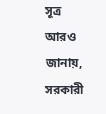সূত্র আরও জানায়, সরকারী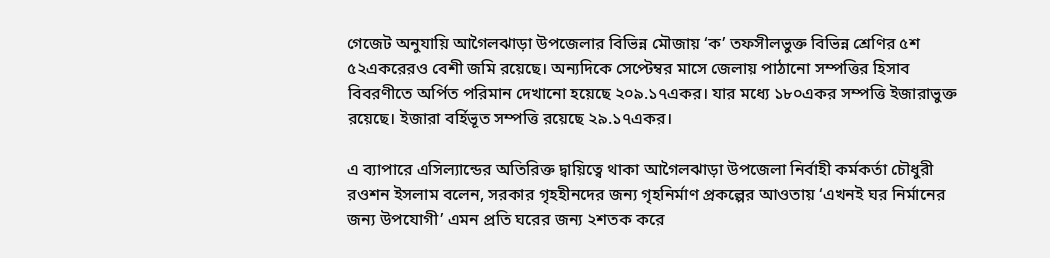গেজেট অনুযায়ি আগৈলঝাড়া উপজেলার বিভিন্ন মৌজায় ‘ক’ তফসীলভুক্ত বিভিন্ন শ্রেণির ৫শ ৫২একরেরও বেশী জমি রয়েছে। অন্যদিকে সেপ্টেম্বর মাসে জেলায় পাঠানো সম্পত্তির হিসাব বিবরণীতে অর্পিত পরিমান দেখানো হয়েছে ২০৯.১৭একর। যার মধ্যে ১৮০একর সম্পত্তি ইজারাভুক্ত রয়েছে। ইজারা বর্হিভূত সম্পত্তি রয়েছে ২৯.১৭একর।

এ ব্যাপারে এসিল্যান্ডের অতিরিক্ত দ্বায়িত্বে থাকা আগৈলঝাড়া উপজেলা নির্বাহী কর্মকর্তা চৌধুরী রওশন ইসলাম বলেন, সরকার গৃহহীনদের জন্য গৃহনির্মাণ প্রকল্পের আওতায় ‘এখনই ঘর নির্মানের জন্য উপযোগী’ এমন প্রতি ঘরের জন্য ২শতক করে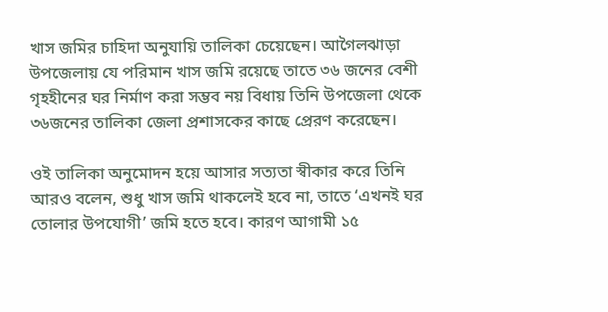খাস জমির চাহিদা অনুযায়ি তালিকা চেয়েছেন। আগৈলঝাড়া উপজেলায় যে পরিমান খাস জমি রয়েছে তাতে ৩৬ জনের বেশী গৃহহীনের ঘর নির্মাণ করা সম্ভব নয় বিধায় তিনি উপজেলা থেকে ৩৬জনের তালিকা জেলা প্রশাসকের কাছে প্রেরণ করেছেন।

ওই তালিকা অনুমোদন হয়ে আসার সত্যতা স্বীকার করে তিনি আরও বলেন, শুধু খাস জমি থাকলেই হবে না, তাতে ‘এখনই ঘর তোলার উপযোগী’ জমি হতে হবে। কারণ আগামী ১৫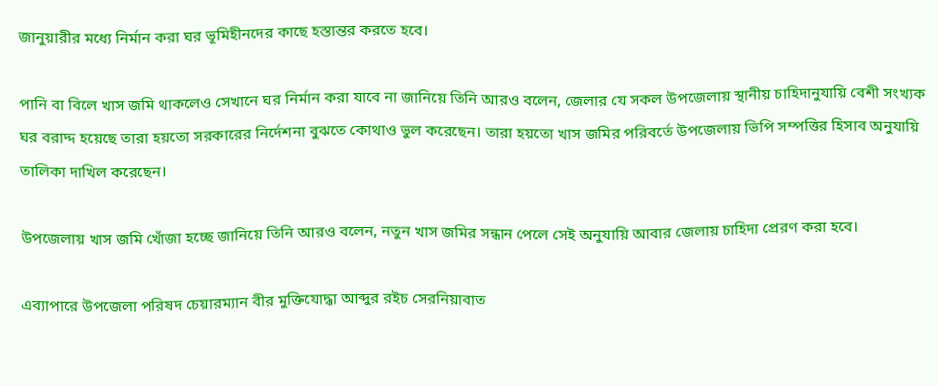জানুয়ারীর মধ্যে নির্মান করা ঘর ভূমিহীনদের কাছে হস্তান্তর করতে হবে।

পানি বা বিলে খাস জমি থাকলেও সেখানে ঘর নির্মান করা যাবে না জানিয়ে তিনি আরও বলেন, জেলার যে সকল উপজেলায় স্থানীয় চাহিদানুযায়ি বেশী সংখ্যক ঘর বরাদ্দ হয়েছে তারা হয়তো সরকারের নির্দেশনা বুঝতে কোথাও ভুল করেছেন। তারা হয়তো খাস জমির পরিবর্তে উপজেলায় ভিপি সম্পত্তির হিসাব অনুযায়ি তালিকা দাখিল করেছেন।

উপজেলায় খাস জমি খোঁজা হচ্ছে জানিয়ে তিনি আরও বলেন, নতুন খাস জমির সন্ধান পেলে সেই অনুযায়ি আবার জেলায় চাহিদা প্রেরণ করা হবে।

এব্যাপারে উপজেলা পরিষদ চেয়ারম্যান বীর মুক্তিযোদ্ধা আব্দুর রইচ সেরনিয়াবাত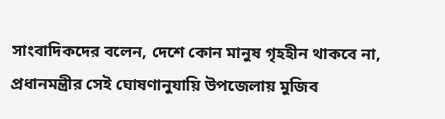সাংবাদিকদের বলেন, দেশে কোন মানুষ গৃহহীন থাকবে না, প্রধানমন্ত্রীর সেই ঘোষণানুযায়ি উপজেলায় মুজিব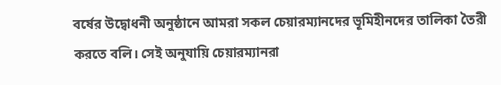বর্ষের উদ্বোধনী অনুষ্ঠানে আমরা সকল চেয়ারম্যানদের ভূমিহীনদের তালিকা তৈরী করতে বলি। সেই অনুযায়ি চেয়ারম্যানরা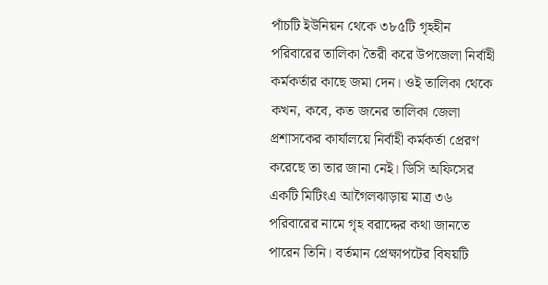পাঁচটি ইউনিয়ন থেকে ৩৮৫টি গৃহহীন পরিবারের তালিকা তৈরী করে উপজেলা নির্বাহী কর্মকর্তার কাছে জমা দেন। ওই তালিকা থেকে কখন, কবে, কত জনের তালিকা জেলা প্রশাসকের কার্যালয়ে নির্বাহী কর্মকর্তা প্রেরণ করেছে তা তার জানা নেই। ডিসি অফিসের একটি মিটিংএ আগৈলঝাড়ায় মাত্র ৩৬ পরিবারের নামে গৃহ বরাদ্দের কথা জানতে পারেন তিনি। বর্তমান প্রেক্ষাপটের বিষয়টি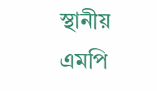স্থানীয় এমপি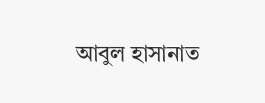আবুল হাসানাত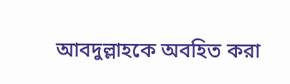আবদুল্লাহকে অবহিত করা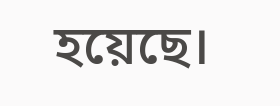হয়েছে।